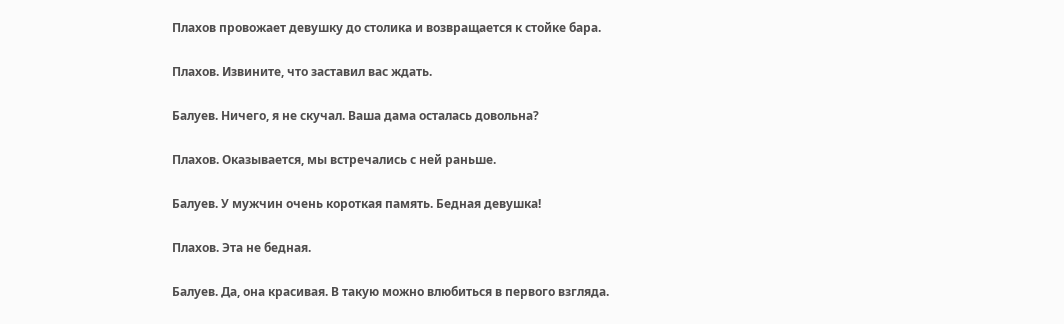Плахов провожает девушку до столика и возвращается к стойке бара.

Плахов. Извините, что заставил вас ждать.

Балуев. Ничего, я не скучал. Ваша дама осталась довольна?

Плахов. Оказывается, мы встречались с ней раньше.

Балуев. У мужчин очень короткая память. Бедная девушка!

Плахов. Эта не бедная.

Балуев. Да, она красивая. В такую можно влюбиться в первого взгляда.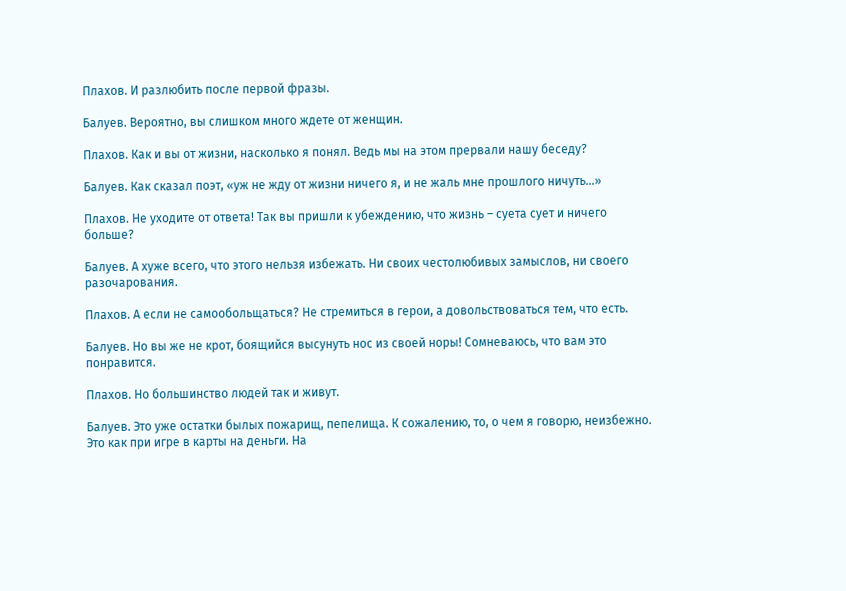Плахов. И разлюбить после первой фразы.

Балуев. Вероятно, вы слишком много ждете от женщин.

Плахов. Как и вы от жизни, насколько я понял. Ведь мы на этом прервали нашу беседу?

Балуев. Как сказал поэт, «уж не жду от жизни ничего я, и не жаль мне прошлого ничуть…»

Плахов. Не уходите от ответа! Так вы пришли к убеждению, что жизнь – суета сует и ничего больше?

Балуев. А хуже всего, что этого нельзя избежать. Ни своих честолюбивых замыслов, ни своего разочарования.

Плахов. А если не самообольщаться? Не стремиться в герои, а довольствоваться тем, что есть.

Балуев. Но вы же не крот, боящийся высунуть нос из своей норы! Сомневаюсь, что вам это понравится.

Плахов. Но большинство людей так и живут.

Балуев. Это уже остатки былых пожарищ, пепелища. К сожалению, то, о чем я говорю, неизбежно. Это как при игре в карты на деньги. На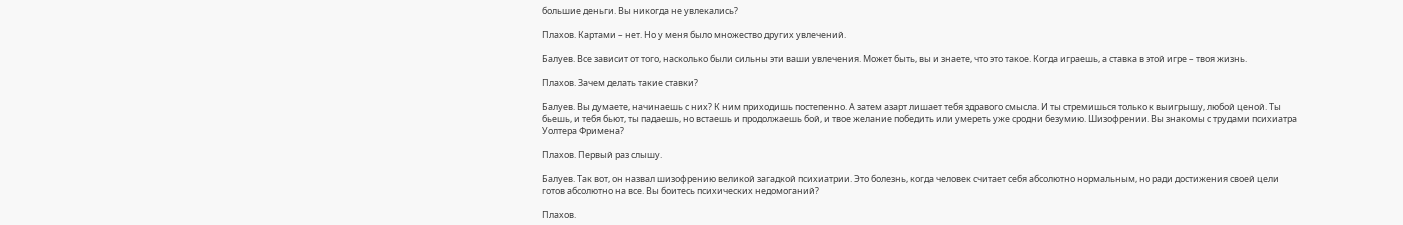большие деньги. Вы никогда не увлекались?

Плахов. Картами – нет. Но у меня было множество других увлечений.

Балуев. Все зависит от того, насколько были сильны эти ваши увлечения. Может быть, вы и знаете, что это такое. Когда играешь, а ставка в этой игре – твоя жизнь.

Плахов. Зачем делать такие ставки?

Балуев. Вы думаете, начинаешь с них? К ним приходишь постепенно. А затем азарт лишает тебя здравого смысла. И ты стремишься только к выигрышу, любой ценой. Ты бьешь, и тебя бьют, ты падаешь, но встаешь и продолжаешь бой, и твое желание победить или умереть уже сродни безумию. Шизофрении. Вы знакомы с трудами психиатра Уолтера Фримена?

Плахов. Первый раз слышу.

Балуев. Так вот, он назвал шизофрению великой загадкой психиатрии. Это болезнь, когда человек считает себя абсолютно нормальным, но ради достижения своей цели готов абсолютно на все. Вы боитесь психических недомоганий?

Плахов.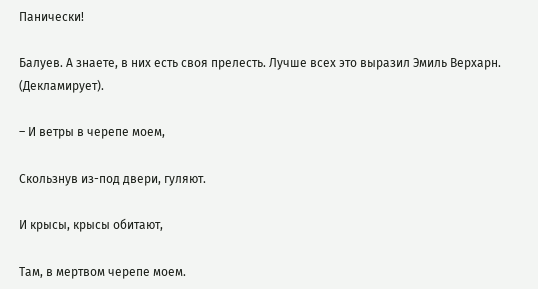Панически!

Балуев. А знаете, в них есть своя прелесть. Лучше всех это выразил Эмиль Верхарн. (Декламирует).

– И ветры в черепе моем,

Скользнув из-под двери, гуляют.

И крысы, крысы обитают,

Там, в мертвом черепе моем.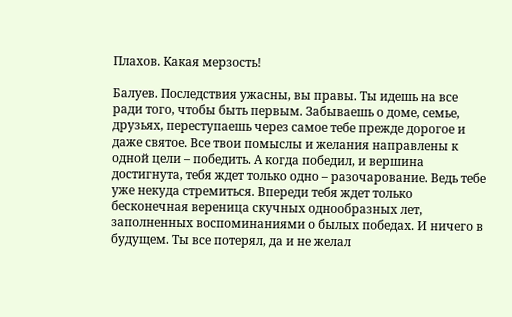Плахов. Какая мерзость!

Балуев. Последствия ужасны, вы правы. Ты идешь на все ради того, чтобы быть первым. Забываешь о доме, семье, друзьях, переступаешь через самое тебе прежде дорогое и даже святое. Все твои помыслы и желания направлены к одной цели – победить. А когда победил, и вершина достигнута, тебя ждет только одно – разочарование. Ведь тебе уже некуда стремиться. Впереди тебя ждет только бесконечная вереница скучных однообразных лет, заполненных воспоминаниями о былых победах. И ничего в будущем. Ты все потерял, да и не желал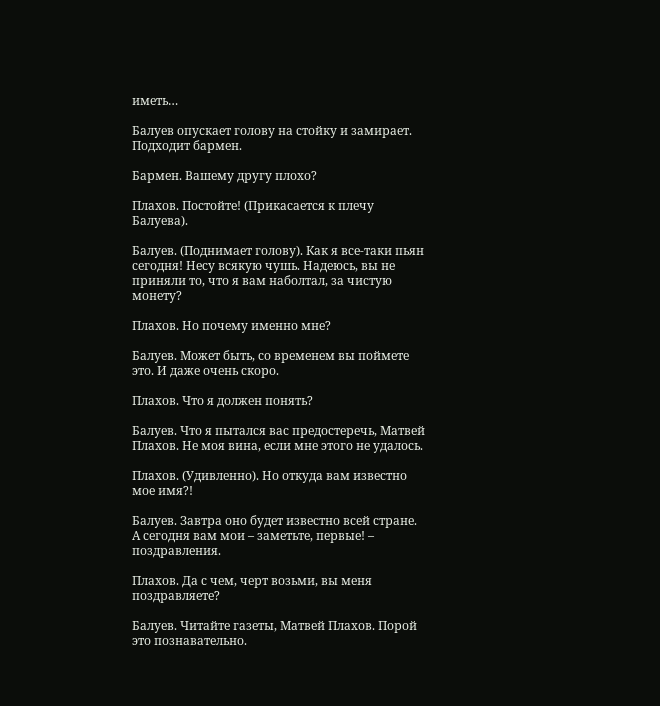иметь…

Балуев опускает голову на стойку и замирает. Подходит бармен.

Бармен. Вашему другу плохо?

Плахов. Постойте! (Прикасается к плечу Балуева).

Балуев. (Поднимает голову). Как я все-таки пьян сегодня! Несу всякую чушь. Надеюсь, вы не приняли то, что я вам наболтал, за чистую монету?

Плахов. Но почему именно мне?

Балуев. Может быть, со временем вы поймете это. И даже очень скоро.

Плахов. Что я должен понять?

Балуев. Что я пытался вас предостеречь, Матвей Плахов. Не моя вина, если мне этого не удалось.

Плахов. (Удивленно). Но откуда вам известно мое имя?!

Балуев. Завтра оно будет известно всей стране. А сегодня вам мои – заметьте, первые! – поздравления.

Плахов. Да с чем, черт возьми, вы меня поздравляете?

Балуев. Читайте газеты, Матвей Плахов. Порой это познавательно.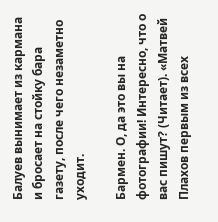Балуев вынимает из кармана и бросает на стойку бара газету, после чего незаметно уходит.

Бармен. О, да это вы на фотографии! Интересно, что о вас пишут? (Читает). «Матвей Плахов первым из всех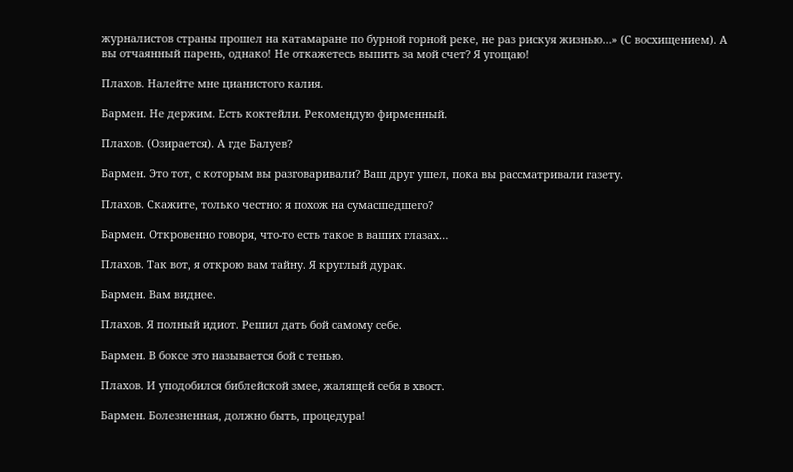журналистов страны прошел на катамаране по бурной горной реке, не раз рискуя жизнью…» (С восхищением). А вы отчаянный парень, однако! Не откажетесь выпить за мой счет? Я угощаю!

Плахов. Налейте мне цианистого калия.

Бармен. Не держим. Есть коктейли. Рекомендую фирменный.

Плахов. (Озирается). А где Балуев?

Бармен. Это тот, с которым вы разговаривали? Ваш друг ушел, пока вы рассматривали газету.

Плахов. Скажите, только честно: я похож на сумасшедшего?

Бармен. Откровенно говоря, что-то есть такое в ваших глазах…

Плахов. Так вот, я открою вам тайну. Я круглый дурак.

Бармен. Вам виднее.

Плахов. Я полный идиот. Решил дать бой самому себе.

Бармен. В боксе это называется бой с тенью.

Плахов. И уподобился библейской змее, жалящей себя в хвост.

Бармен. Болезненная, должно быть, процедура!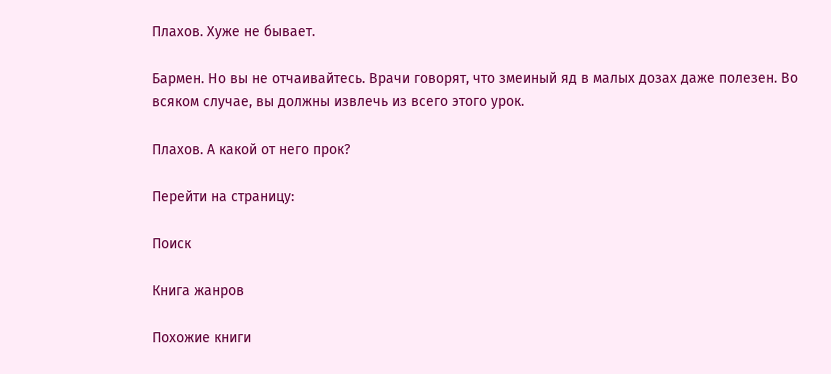Плахов. Хуже не бывает.

Бармен. Но вы не отчаивайтесь. Врачи говорят, что змеиный яд в малых дозах даже полезен. Во всяком случае, вы должны извлечь из всего этого урок.

Плахов. А какой от него прок?

Перейти на страницу:

Поиск

Книга жанров

Похожие книги